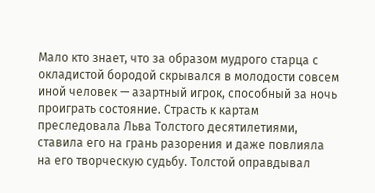Мало кто знает, что за образом мудрого старца с окладистой бородой скрывался в молодости совсем иной человек — азартный игрок, способный за ночь проиграть состояние. Страсть к картам преследовала Льва Толстого десятилетиями, ставила его на грань разорения и даже повлияла на его творческую судьбу. Толстой оправдывал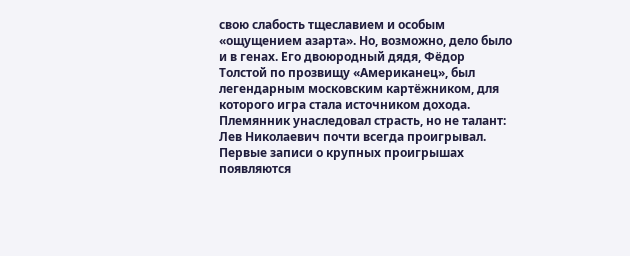свою слабость тщеславием и особым «ощущением азарта». Но, возможно, дело было и в генах. Его двоюродный дядя, Фёдор Толстой по прозвищу «Американец», был легендарным московским картёжником, для которого игра стала источником дохода. Племянник унаследовал страсть, но не талант: Лев Николаевич почти всегда проигрывал. Первые записи о крупных проигрышах появляются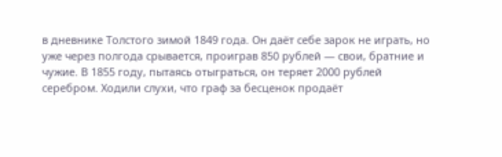в дневнике Толстого зимой 1849 года. Он даёт себе зарок не играть, но уже через полгода срывается, проиграв 850 рублей — свои, братние и чужие. В 1855 году, пытаясь отыграться, он теряет 2000 рублей серебром. Ходили слухи, что граф за бесценок продаёт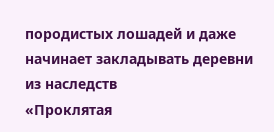породистых лошадей и даже начинает закладывать деревни из наследств
«Проклятая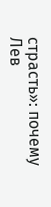страсть»: почему Лев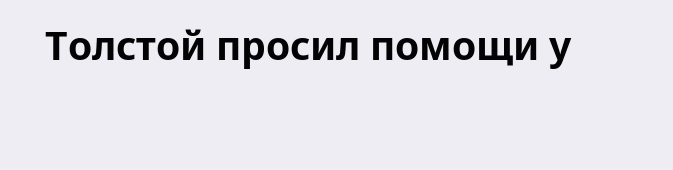Толстой просил помощи у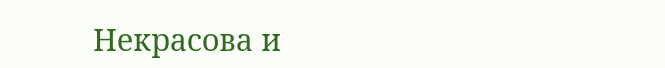Некрасова и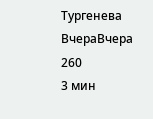Тургенева
ВчераВчера
260
3 мин